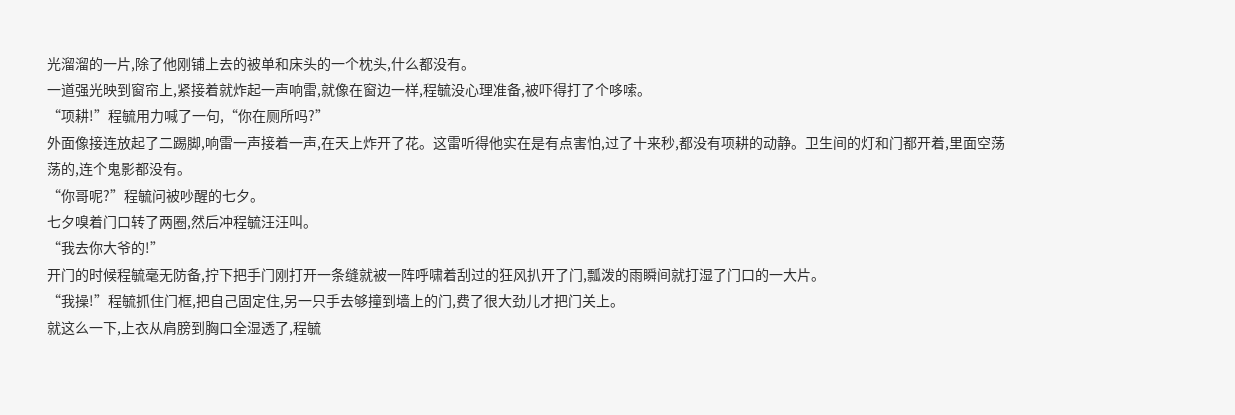光溜溜的一片,除了他刚铺上去的被单和床头的一个枕头,什么都没有。
一道强光映到窗帘上,紧接着就炸起一声响雷,就像在窗边一样,程毓没心理准备,被吓得打了个哆嗦。
“项耕!”程毓用力喊了一句,“你在厕所吗?”
外面像接连放起了二踢脚,响雷一声接着一声,在天上炸开了花。这雷听得他实在是有点害怕,过了十来秒,都没有项耕的动静。卫生间的灯和门都开着,里面空荡荡的,连个鬼影都没有。
“你哥呢?”程毓问被吵醒的七夕。
七夕嗅着门口转了两圈,然后冲程毓汪汪叫。
“我去你大爷的!”
开门的时候程毓毫无防备,拧下把手门刚打开一条缝就被一阵呼啸着刮过的狂风扒开了门,瓢泼的雨瞬间就打湿了门口的一大片。
“我操!”程毓抓住门框,把自己固定住,另一只手去够撞到墙上的门,费了很大劲儿才把门关上。
就这么一下,上衣从肩膀到胸口全湿透了,程毓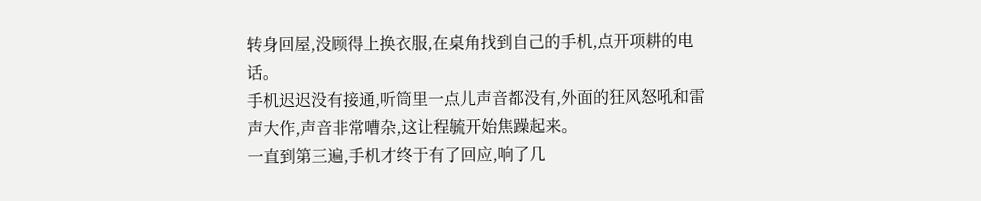转身回屋,没顾得上换衣服,在桌角找到自己的手机,点开项耕的电话。
手机迟迟没有接通,听筒里一点儿声音都没有,外面的狂风怒吼和雷声大作,声音非常嘈杂,这让程毓开始焦躁起来。
一直到第三遍,手机才终于有了回应,响了几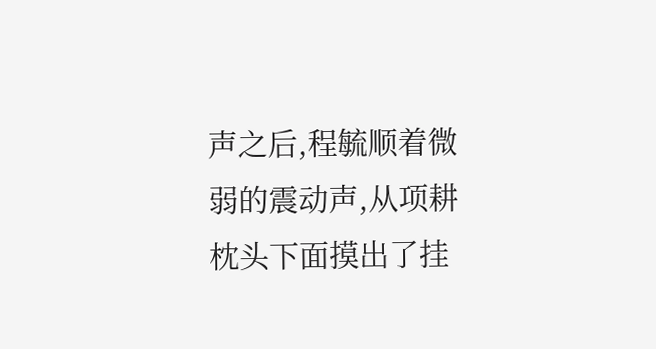声之后,程毓顺着微弱的震动声,从项耕枕头下面摸出了挂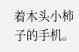着木头小柿子的手机。